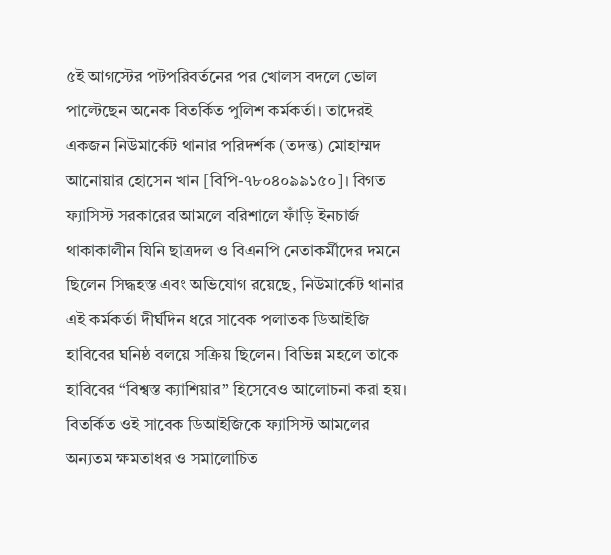৫ই আগস্টের পটপরিবর্তনের পর খোলস বদলে ভোল পাল্টেছেন অনেক বিতর্কিত পুলিশ কর্মকর্তা। তাদেরই একজন নিউমার্কেট থানার পরিদর্শক (তদন্ত) মোহাম্মদ আনোয়ার হোসেন খান [বিপি-৭৮০৪০৯৯১৫০]। বিগত ফ্যাসিস্ট সরকারের আমলে বরিশালে ফাঁড়ি ইনচার্জ থাকাকালীন যিনি ছাত্রদল ও বিএনপি নেতাকর্মীদের দমনে ছিলেন সিদ্ধহস্ত এবং অভিযোগ রয়েছে, নিউমার্কেট থানার এই কর্মকর্তা দীর্ঘদিন ধরে সাবেক পলাতক ডিআইজি হাবিবের ঘনিষ্ঠ বলয়ে সক্রিয় ছিলেন। বিভিন্ন মহলে তাকে হাবিবের “বিশ্বস্ত ক্যাশিয়ার” হিসেবেও আলোচনা করা হয়। বিতর্কিত ওই সাবেক ডিআইজিকে ফ্যাসিস্ট আমলের অন্যতম ক্ষমতাধর ও সমালোচিত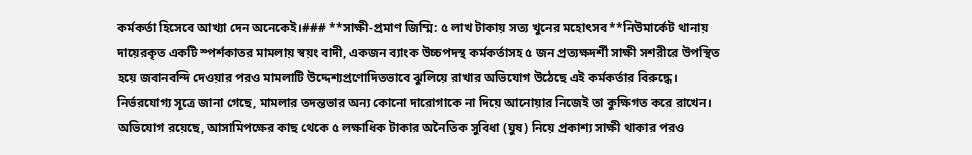কর্মকর্তা হিসেবে আখ্যা দেন অনেকেই।### **সাক্ষী-প্রমাণ জিম্মি: ৫ লাখ টাকায় সত্য খুনের মহোৎসব**নিউমার্কেট থানায় দায়েরকৃত একটি স্পর্শকাতর মামলায় স্বয়ং বাদী, একজন ব্যাংক উচ্চপদস্থ কর্মকর্তাসহ ৫ জন প্রত্যক্ষদর্শী সাক্ষী সশরীরে উপস্থিত হয়ে জবানবন্দি দেওয়ার পরও মামলাটি উদ্দেশ্যপ্রণোদিতভাবে ঝুলিয়ে রাখার অভিযোগ উঠেছে এই কর্মকর্তার বিরুদ্ধে। নির্ভরযোগ্য সূত্রে জানা গেছে, মামলার তদন্তভার অন্য কোনো দারোগাকে না দিয়ে আনোয়ার নিজেই তা কুক্ষিগত করে রাখেন। অভিযোগ রয়েছে, আসামিপক্ষের কাছ থেকে ৫ লক্ষাধিক টাকার অনৈতিক সুবিধা (ঘুষ) নিয়ে প্রকাশ্য সাক্ষী থাকার পরও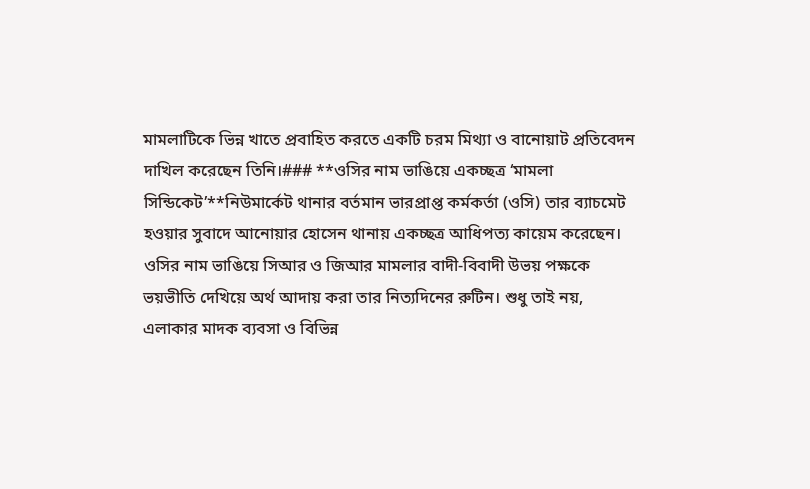মামলাটিকে ভিন্ন খাতে প্রবাহিত করতে একটি চরম মিথ্যা ও বানোয়াট প্রতিবেদন দাখিল করেছেন তিনি।### **ওসির নাম ভাঙিয়ে একচ্ছত্র ‘মামলা সিন্ডিকেট’**নিউমার্কেট থানার বর্তমান ভারপ্রাপ্ত কর্মকর্তা (ওসি) তার ব্যাচমেট হওয়ার সুবাদে আনোয়ার হোসেন থানায় একচ্ছত্র আধিপত্য কায়েম করেছেন। ওসির নাম ভাঙিয়ে সিআর ও জিআর মামলার বাদী-বিবাদী উভয় পক্ষকে ভয়ভীতি দেখিয়ে অর্থ আদায় করা তার নিত্যদিনের রুটিন। শুধু তাই নয়, এলাকার মাদক ব্যবসা ও বিভিন্ন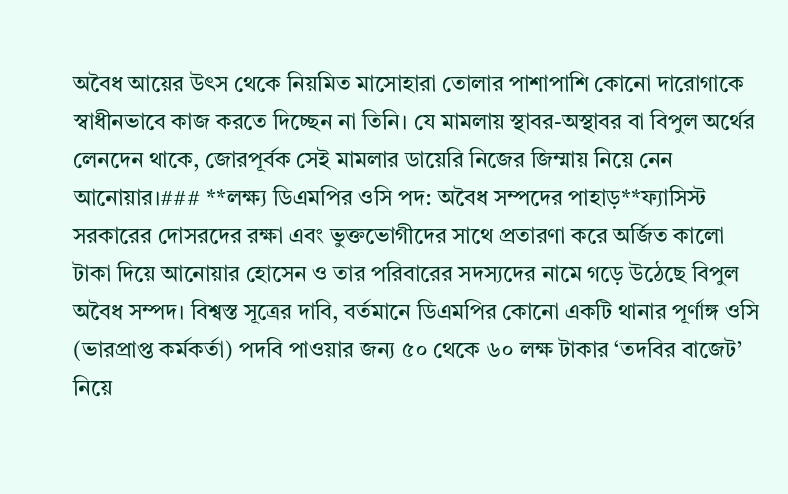অবৈধ আয়ের উৎস থেকে নিয়মিত মাসোহারা তোলার পাশাপাশি কোনো দারোগাকে স্বাধীনভাবে কাজ করতে দিচ্ছেন না তিনি। যে মামলায় স্থাবর-অস্থাবর বা বিপুল অর্থের লেনদেন থাকে, জোরপূর্বক সেই মামলার ডায়েরি নিজের জিম্মায় নিয়ে নেন আনোয়ার।### **লক্ষ্য ডিএমপির ওসি পদ: অবৈধ সম্পদের পাহাড়**ফ্যাসিস্ট সরকারের দোসরদের রক্ষা এবং ভুক্তভোগীদের সাথে প্রতারণা করে অর্জিত কালো টাকা দিয়ে আনোয়ার হোসেন ও তার পরিবারের সদস্যদের নামে গড়ে উঠেছে বিপুল অবৈধ সম্পদ। বিশ্বস্ত সূত্রের দাবি, বর্তমানে ডিএমপির কোনো একটি থানার পূর্ণাঙ্গ ওসি (ভারপ্রাপ্ত কর্মকর্তা) পদবি পাওয়ার জন্য ৫০ থেকে ৬০ লক্ষ টাকার ‘তদবির বাজেট’ নিয়ে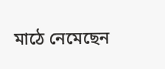মাঠে নেমেছেন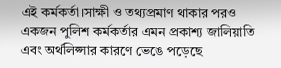এই কর্মকর্তা।সাক্ষী ও তথ্যপ্রমাণ থাকার পরও একজন পুলিশ কর্মকর্তার এমন প্রকাশ্য জালিয়াতি এবং অর্থলিপ্সার কারণে ভেঙে পড়েছে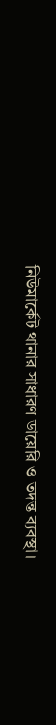নিউমার্কেট থানার সাধারণ ডায়েরি ও তদন্ত ব্যবস্থা।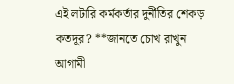এই লটারি কর্মকর্তার দুর্নীতির শেকড় কতদূর? **জানতে চোখ রাখুন আগামী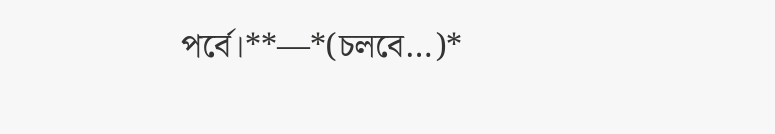পর্বে।**—*(চলবে…)*